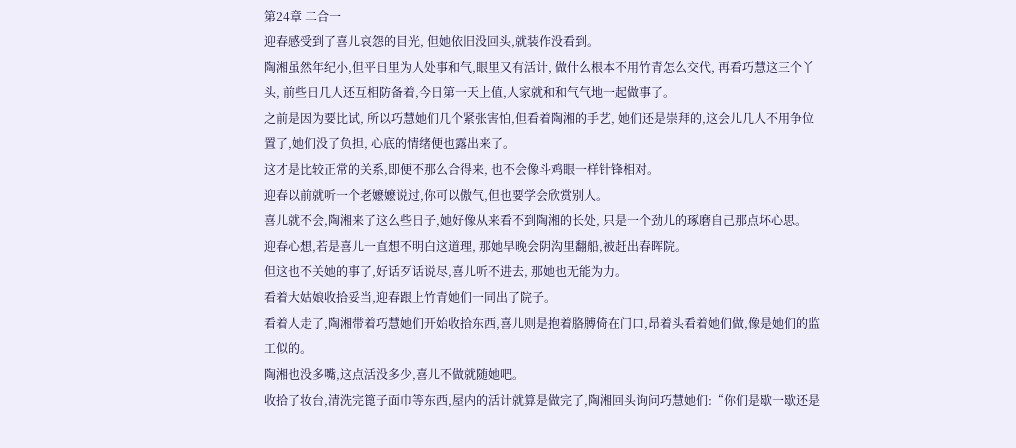第24章 二合一
迎春感受到了喜儿哀怨的目光, 但她依旧没回头,就装作没看到。
陶湘虽然年纪小,但平日里为人处事和气,眼里又有活计, 做什么根本不用竹青怎么交代, 再看巧慧这三个丫头, 前些日几人还互相防备着,今日第一天上值,人家就和和气气地一起做事了。
之前是因为要比试, 所以巧慧她们几个紧张害怕,但看着陶湘的手艺, 她们还是崇拜的,这会儿几人不用争位置了,她们没了负担, 心底的情绪便也露出来了。
这才是比较正常的关系,即便不那么合得来, 也不会像斗鸡眼一样针锋相对。
迎春以前就听一个老嬷嬷说过,你可以傲气,但也要学会欣赏别人。
喜儿就不会,陶湘来了这么些日子,她好像从来看不到陶湘的长处, 只是一个劲儿的琢磨自己那点坏心思。
迎春心想,若是喜儿一直想不明白这道理, 那她早晚会阴沟里翻船,被赶出春晖院。
但这也不关她的事了,好话歹话说尽,喜儿听不进去, 那她也无能为力。
看着大姑娘收拾妥当,迎春跟上竹青她们一同出了院子。
看着人走了,陶湘带着巧慧她们开始收拾东西,喜儿则是抱着胳膊倚在门口,昂着头看着她们做,像是她们的监工似的。
陶湘也没多嘴,这点活没多少,喜儿不做就随她吧。
收拾了妆台,清洗完篦子面巾等东西,屋内的活计就算是做完了,陶湘回头询问巧慧她们:“你们是歇一歇还是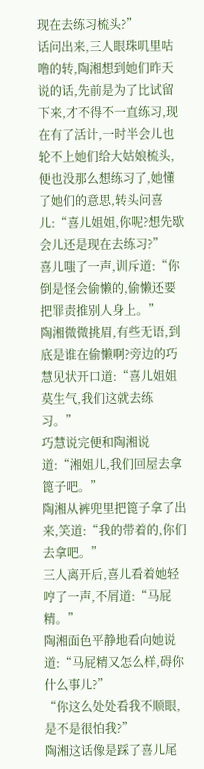现在去练习梳头?”
话问出来,三人眼珠叽里咕噜的转,陶湘想到她们昨天说的话,先前是为了比试留下来,才不得不一直练习,现在有了活计,一时半会儿也轮不上她们给大姑娘梳头,便也没那么想练习了,她懂了她们的意思,转头问喜儿:“喜儿姐姐,你呢?想先歇会儿还是现在去练习?”
喜儿嗤了一声,训斥道:“你倒是怪会偷懒的,偷懒还要把罪责推别人身上。”
陶湘微微挑眉,有些无语,到底是谁在偷懒啊?旁边的巧慧见状开口道:“喜儿姐姐莫生气,我们这就去练习。”
巧慧说完便和陶湘说道:“湘姐儿,我们回屋去拿篦子吧。”
陶湘从裤兜里把篦子拿了出来,笑道:“我的带着的,你们去拿吧。”
三人离开后,喜儿看着她轻哼了一声,不屑道:“马屁精。”
陶湘面色平静地看向她说道:“马屁精又怎么样,碍你什么事儿?”
“你这么处处看我不顺眼,是不是很怕我?”
陶湘这话像是踩了喜儿尾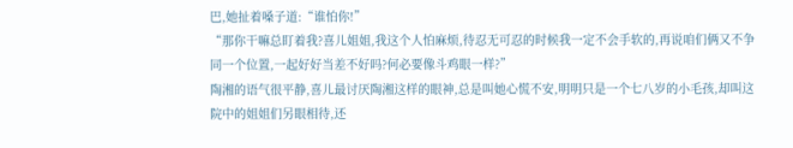巴,她扯着嗓子道:“谁怕你!”
“那你干嘛总盯着我?喜儿姐姐,我这个人怕麻烦,待忍无可忍的时候我一定不会手软的,再说咱们俩又不争同一个位置,一起好好当差不好吗?何必要像斗鸡眼一样?”
陶湘的语气很平静,喜儿最讨厌陶湘这样的眼神,总是叫她心慌不安,明明只是一个七八岁的小毛孩,却叫这院中的姐姐们另眼相待,还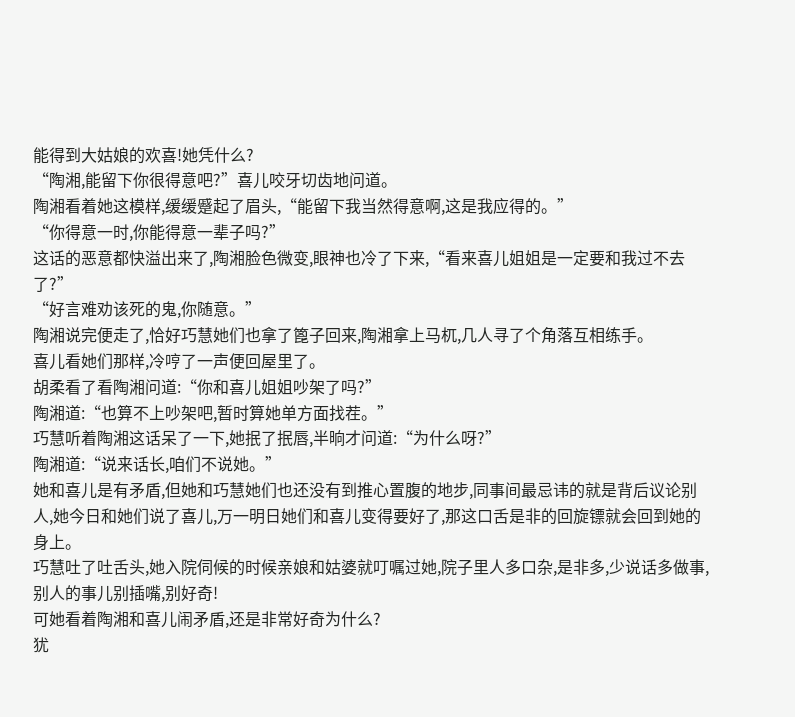能得到大姑娘的欢喜!她凭什么?
“陶湘,能留下你很得意吧?”喜儿咬牙切齿地问道。
陶湘看着她这模样,缓缓蹙起了眉头,“能留下我当然得意啊,这是我应得的。”
“你得意一时,你能得意一辈子吗?”
这话的恶意都快溢出来了,陶湘脸色微变,眼神也冷了下来,“看来喜儿姐姐是一定要和我过不去了?”
“好言难劝该死的鬼,你随意。”
陶湘说完便走了,恰好巧慧她们也拿了篦子回来,陶湘拿上马杌,几人寻了个角落互相练手。
喜儿看她们那样,冷哼了一声便回屋里了。
胡柔看了看陶湘问道:“你和喜儿姐姐吵架了吗?”
陶湘道:“也算不上吵架吧,暂时算她单方面找茬。”
巧慧听着陶湘这话呆了一下,她抿了抿唇,半晌才问道:“为什么呀?”
陶湘道:“说来话长,咱们不说她。”
她和喜儿是有矛盾,但她和巧慧她们也还没有到推心置腹的地步,同事间最忌讳的就是背后议论别人,她今日和她们说了喜儿,万一明日她们和喜儿变得要好了,那这口舌是非的回旋镖就会回到她的身上。
巧慧吐了吐舌头,她入院伺候的时候亲娘和姑婆就叮嘱过她,院子里人多口杂,是非多,少说话多做事,别人的事儿别插嘴,别好奇!
可她看着陶湘和喜儿闹矛盾,还是非常好奇为什么?
犹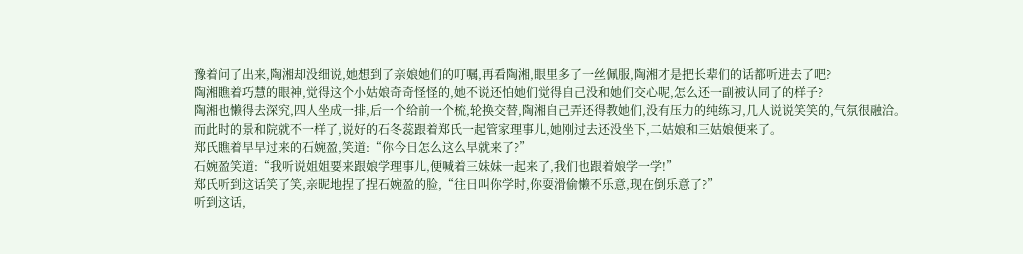豫着问了出来,陶湘却没细说,她想到了亲娘她们的叮嘱,再看陶湘,眼里多了一丝佩服,陶湘才是把长辈们的话都听进去了吧?
陶湘瞧着巧慧的眼神,觉得这个小姑娘奇奇怪怪的,她不说还怕她们觉得自己没和她们交心呢,怎么还一副被认同了的样子?
陶湘也懒得去深究,四人坐成一排,后一个给前一个梳,轮换交替,陶湘自己弄还得教她们,没有压力的纯练习,几人说说笑笑的,气氛很融洽。
而此时的景和院就不一样了,说好的石冬蕊跟着郑氏一起管家理事儿,她刚过去还没坐下,二姑娘和三姑娘便来了。
郑氏瞧着早早过来的石婉盈,笑道:“你今日怎么这么早就来了?”
石婉盈笑道:“我听说姐姐要来跟娘学理事儿,便喊着三妹妹一起来了,我们也跟着娘学一学!”
郑氏听到这话笑了笑,亲昵地捏了捏石婉盈的脸,“往日叫你学时,你耍滑偷懒不乐意,现在倒乐意了?”
听到这话,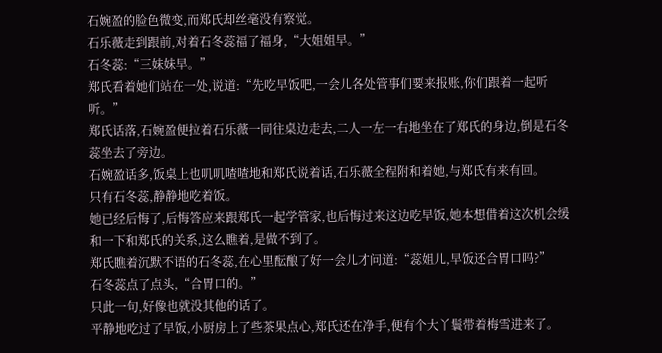石婉盈的脸色微变,而郑氏却丝毫没有察觉。
石乐薇走到跟前,对着石冬蕊福了福身,“大姐姐早。”
石冬蕊:“三妹妹早。”
郑氏看着她们站在一处,说道:“先吃早饭吧,一会儿各处管事们要来报账,你们跟着一起听听。”
郑氏话落,石婉盈便拉着石乐薇一同往桌边走去,二人一左一右地坐在了郑氏的身边,倒是石冬蕊坐去了旁边。
石婉盈话多,饭桌上也叽叽喳喳地和郑氏说着话,石乐薇全程附和着她,与郑氏有来有回。
只有石冬蕊,静静地吃着饭。
她已经后悔了,后悔答应来跟郑氏一起学管家,也后悔过来这边吃早饭,她本想借着这次机会缓和一下和郑氏的关系,这么瞧着,是做不到了。
郑氏瞧着沉默不语的石冬蕊,在心里酝酿了好一会儿才问道:“蕊姐儿,早饭还合胃口吗?”
石冬蕊点了点头,“合胃口的。”
只此一句,好像也就没其他的话了。
平静地吃过了早饭,小厨房上了些茶果点心,郑氏还在净手,便有个大丫鬟带着梅雪进来了。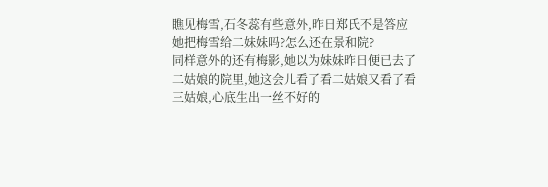瞧见梅雪,石冬蕊有些意外,昨日郑氏不是答应她把梅雪给二妹妹吗?怎么还在景和院?
同样意外的还有梅影,她以为妹妹昨日便已去了二姑娘的院里,她这会儿看了看二姑娘又看了看三姑娘,心底生出一丝不好的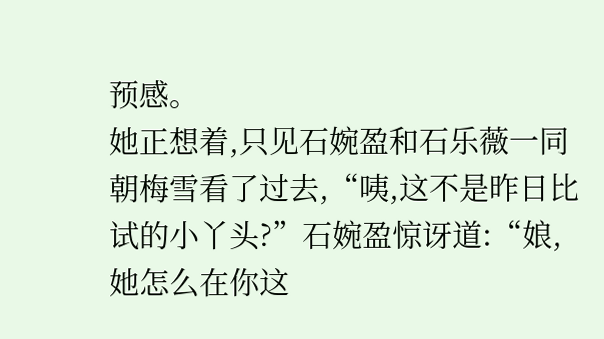预感。
她正想着,只见石婉盈和石乐薇一同朝梅雪看了过去,“咦,这不是昨日比试的小丫头?”石婉盈惊讶道:“娘,她怎么在你这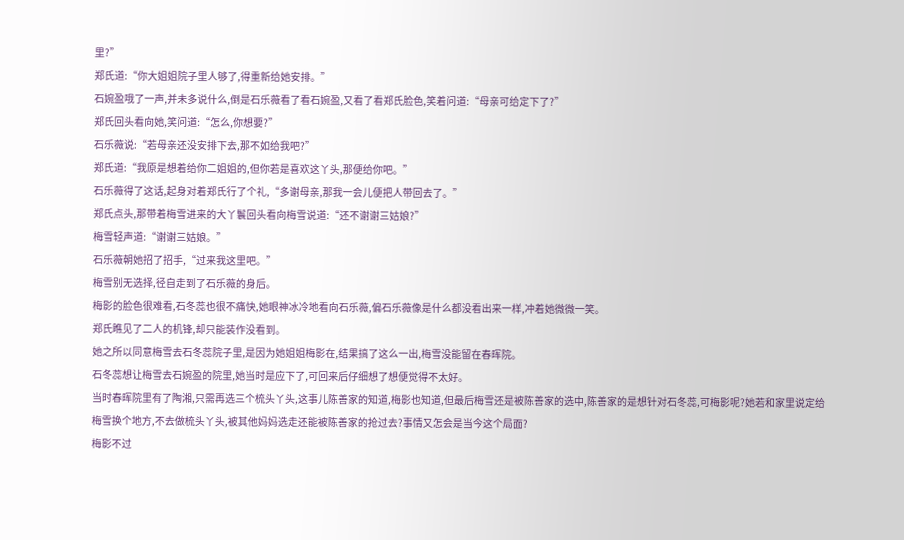里?”
郑氏道:“你大姐姐院子里人够了,得重新给她安排。”
石婉盈哦了一声,并未多说什么,倒是石乐薇看了看石婉盈,又看了看郑氏脸色,笑着问道:“母亲可给定下了?”
郑氏回头看向她,笑问道:“怎么,你想要?”
石乐薇说:“若母亲还没安排下去,那不如给我吧?”
郑氏道:“我原是想着给你二姐姐的,但你若是喜欢这丫头,那便给你吧。”
石乐薇得了这话,起身对着郑氏行了个礼,“多谢母亲,那我一会儿便把人带回去了。”
郑氏点头,那带着梅雪进来的大丫鬟回头看向梅雪说道:“还不谢谢三姑娘?”
梅雪轻声道:“谢谢三姑娘。”
石乐薇朝她招了招手,“过来我这里吧。”
梅雪别无选择,径自走到了石乐薇的身后。
梅影的脸色很难看,石冬蕊也很不痛快,她眼神冰冷地看向石乐薇,偏石乐薇像是什么都没看出来一样,冲着她微微一笑。
郑氏瞧见了二人的机锋,却只能装作没看到。
她之所以同意梅雪去石冬蕊院子里,是因为她姐姐梅影在,结果搞了这么一出,梅雪没能留在春晖院。
石冬蕊想让梅雪去石婉盈的院里,她当时是应下了,可回来后仔细想了想便觉得不太好。
当时春晖院里有了陶湘,只需再选三个梳头丫头,这事儿陈善家的知道,梅影也知道,但最后梅雪还是被陈善家的选中,陈善家的是想针对石冬蕊,可梅影呢?她若和家里说定给梅雪换个地方,不去做梳头丫头,被其他妈妈选走还能被陈善家的抢过去?事情又怎会是当今这个局面?
梅影不过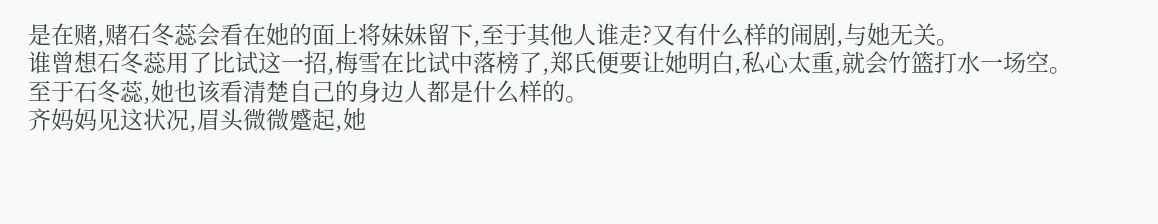是在赌,赌石冬蕊会看在她的面上将妹妹留下,至于其他人谁走?又有什么样的闹剧,与她无关。
谁曾想石冬蕊用了比试这一招,梅雪在比试中落榜了,郑氏便要让她明白,私心太重,就会竹篮打水一场空。
至于石冬蕊,她也该看清楚自己的身边人都是什么样的。
齐妈妈见这状况,眉头微微蹙起,她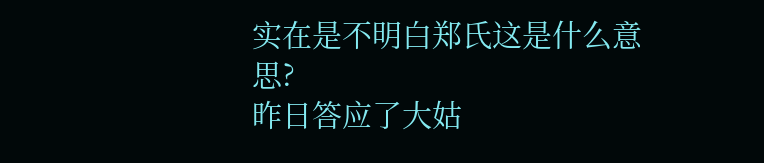实在是不明白郑氏这是什么意思?
昨日答应了大姑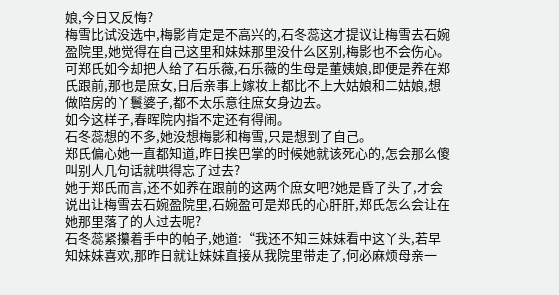娘,今日又反悔?
梅雪比试没选中,梅影肯定是不高兴的,石冬蕊这才提议让梅雪去石婉盈院里,她觉得在自己这里和妹妹那里没什么区别,梅影也不会伤心。
可郑氏如今却把人给了石乐薇,石乐薇的生母是董姨娘,即便是养在郑氏跟前,那也是庶女,日后亲事上嫁妆上都比不上大姑娘和二姑娘,想做陪房的丫鬟婆子,都不太乐意往庶女身边去。
如今这样子,春晖院内指不定还有得闹。
石冬蕊想的不多,她没想梅影和梅雪,只是想到了自己。
郑氏偏心她一直都知道,昨日挨巴掌的时候她就该死心的,怎会那么傻叫别人几句话就哄得忘了过去?
她于郑氏而言,还不如养在跟前的这两个庶女吧?她是昏了头了,才会说出让梅雪去石婉盈院里,石婉盈可是郑氏的心肝肝,郑氏怎么会让在她那里落了的人过去呢?
石冬蕊紧攥着手中的帕子,她道:“我还不知三妹妹看中这丫头,若早知妹妹喜欢,那昨日就让妹妹直接从我院里带走了,何必麻烦母亲一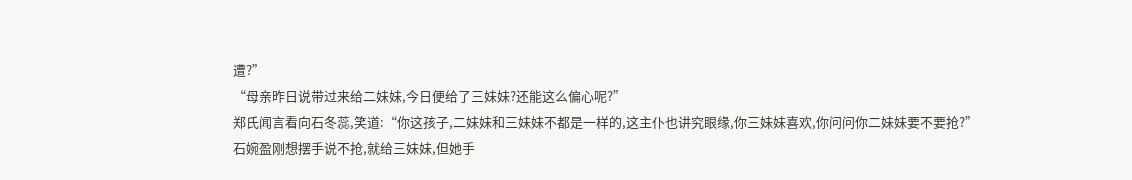遭?”
“母亲昨日说带过来给二妹妹,今日便给了三妹妹?还能这么偏心呢?”
郑氏闻言看向石冬蕊,笑道:“你这孩子,二妹妹和三妹妹不都是一样的,这主仆也讲究眼缘,你三妹妹喜欢,你问问你二妹妹要不要抢?”
石婉盈刚想摆手说不抢,就给三妹妹,但她手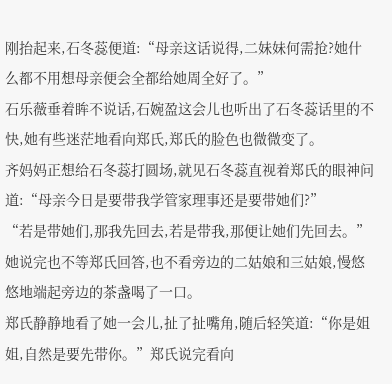刚抬起来,石冬蕊便道:“母亲这话说得,二妹妹何需抢?她什么都不用想母亲便会全都给她周全好了。”
石乐薇垂着眸不说话,石婉盈这会儿也听出了石冬蕊话里的不快,她有些迷茫地看向郑氏,郑氏的脸色也微微变了。
齐妈妈正想给石冬蕊打圆场,就见石冬蕊直视着郑氏的眼神问道:“母亲今日是要带我学管家理事还是要带她们?”
“若是带她们,那我先回去,若是带我,那便让她们先回去。”
她说完也不等郑氏回答,也不看旁边的二姑娘和三姑娘,慢悠悠地端起旁边的茶盏喝了一口。
郑氏静静地看了她一会儿,扯了扯嘴角,随后轻笑道:“你是姐姐,自然是要先带你。”郑氏说完看向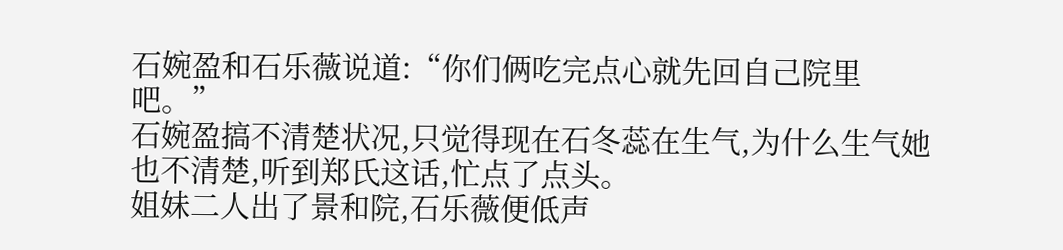石婉盈和石乐薇说道:“你们俩吃完点心就先回自己院里吧。”
石婉盈搞不清楚状况,只觉得现在石冬蕊在生气,为什么生气她也不清楚,听到郑氏这话,忙点了点头。
姐妹二人出了景和院,石乐薇便低声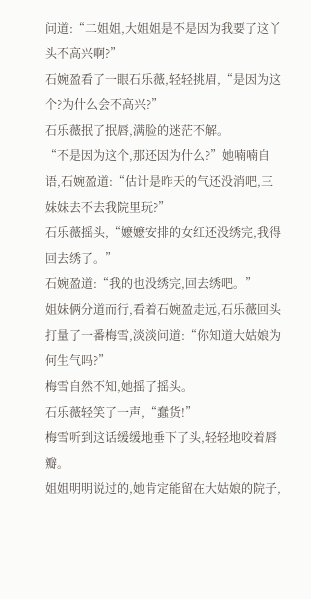问道:“二姐姐,大姐姐是不是因为我要了这丫头不高兴啊?”
石婉盈看了一眼石乐薇,轻轻挑眉,“是因为这个?为什么会不高兴?”
石乐薇抿了抿唇,满脸的迷茫不解。
“不是因为这个,那还因为什么?”她喃喃自语,石婉盈道:“估计是昨天的气还没消吧,三妹妹去不去我院里玩?”
石乐薇摇头,“嬷嬷安排的女红还没绣完,我得回去绣了。”
石婉盈道:“我的也没绣完,回去绣吧。”
姐妹俩分道而行,看着石婉盈走远,石乐薇回头打量了一番梅雪,淡淡问道:“你知道大姑娘为何生气吗?”
梅雪自然不知,她摇了摇头。
石乐薇轻笑了一声,“蠢货!”
梅雪听到这话缓缓地垂下了头,轻轻地咬着唇瓣。
姐姐明明说过的,她肯定能留在大姑娘的院子,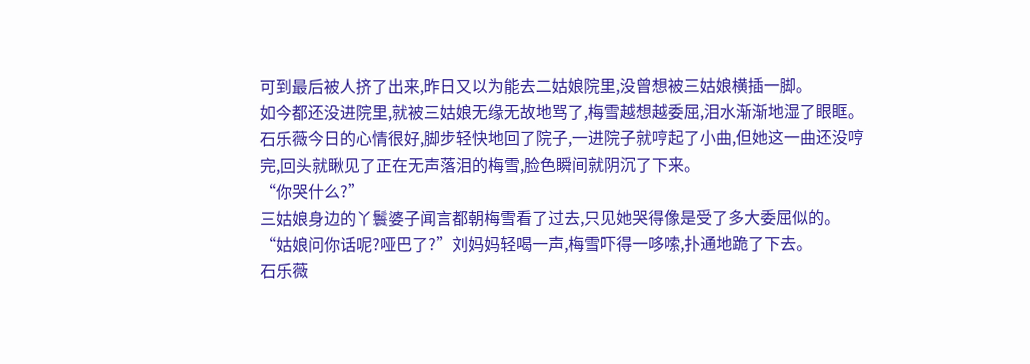可到最后被人挤了出来,昨日又以为能去二姑娘院里,没曾想被三姑娘横插一脚。
如今都还没进院里,就被三姑娘无缘无故地骂了,梅雪越想越委屈,泪水渐渐地湿了眼眶。
石乐薇今日的心情很好,脚步轻快地回了院子,一进院子就哼起了小曲,但她这一曲还没哼完,回头就瞅见了正在无声落泪的梅雪,脸色瞬间就阴沉了下来。
“你哭什么?”
三姑娘身边的丫鬟婆子闻言都朝梅雪看了过去,只见她哭得像是受了多大委屈似的。
“姑娘问你话呢?哑巴了?”刘妈妈轻喝一声,梅雪吓得一哆嗦,扑通地跪了下去。
石乐薇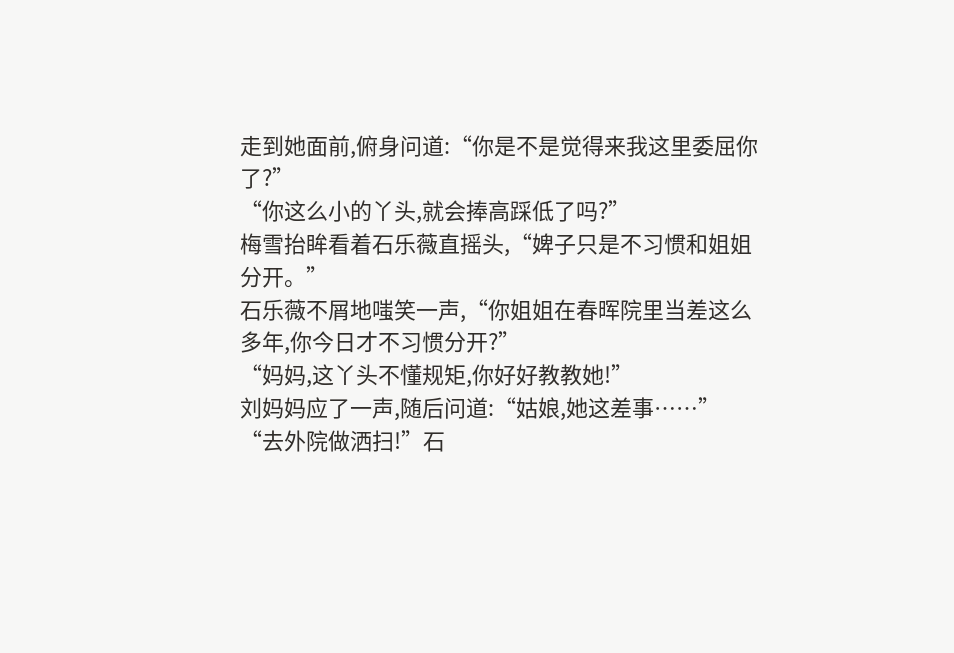走到她面前,俯身问道:“你是不是觉得来我这里委屈你了?”
“你这么小的丫头,就会捧高踩低了吗?”
梅雪抬眸看着石乐薇直摇头,“婢子只是不习惯和姐姐分开。”
石乐薇不屑地嗤笑一声,“你姐姐在春晖院里当差这么多年,你今日才不习惯分开?”
“妈妈,这丫头不懂规矩,你好好教教她!”
刘妈妈应了一声,随后问道:“姑娘,她这差事……”
“去外院做洒扫!”石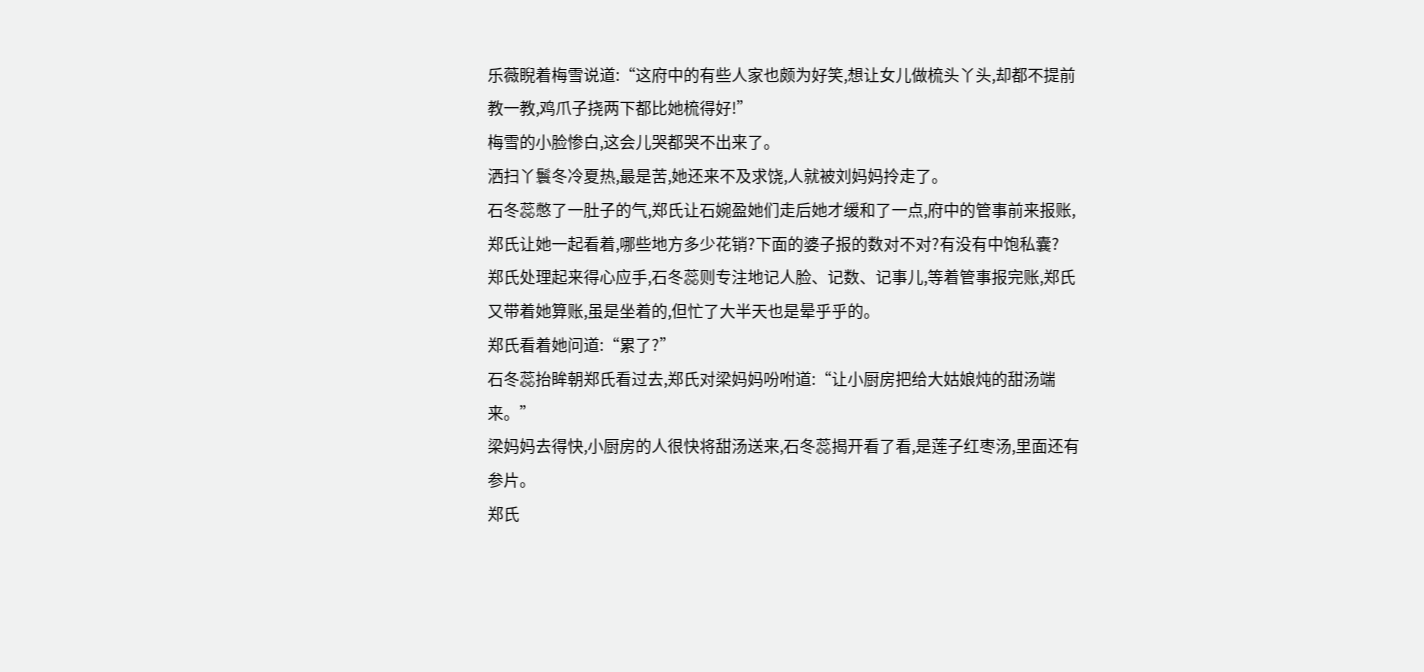乐薇睨着梅雪说道:“这府中的有些人家也颇为好笑,想让女儿做梳头丫头,却都不提前教一教,鸡爪子挠两下都比她梳得好!”
梅雪的小脸惨白,这会儿哭都哭不出来了。
洒扫丫鬟冬冷夏热,最是苦,她还来不及求饶,人就被刘妈妈拎走了。
石冬蕊憋了一肚子的气,郑氏让石婉盈她们走后她才缓和了一点,府中的管事前来报账,郑氏让她一起看着,哪些地方多少花销?下面的婆子报的数对不对?有没有中饱私囊?
郑氏处理起来得心应手,石冬蕊则专注地记人脸、记数、记事儿,等着管事报完账,郑氏又带着她算账,虽是坐着的,但忙了大半天也是晕乎乎的。
郑氏看着她问道:“累了?”
石冬蕊抬眸朝郑氏看过去,郑氏对梁妈妈吩咐道:“让小厨房把给大姑娘炖的甜汤端来。”
梁妈妈去得快,小厨房的人很快将甜汤送来,石冬蕊揭开看了看,是莲子红枣汤,里面还有参片。
郑氏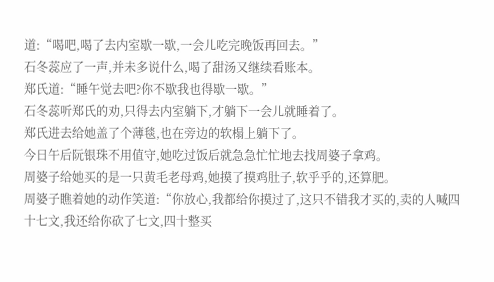道:“喝吧,喝了去内室歇一歇,一会儿吃完晚饭再回去。”
石冬蕊应了一声,并未多说什么,喝了甜汤又继续看账本。
郑氏道:“睡午觉去吧?你不歇我也得歇一歇。”
石冬蕊听郑氏的劝,只得去内室躺下,才躺下一会儿就睡着了。
郑氏进去给她盖了个薄毯,也在旁边的软榻上躺下了。
今日午后阮银珠不用值守,她吃过饭后就急急忙忙地去找周婆子拿鸡。
周婆子给她买的是一只黄毛老母鸡,她摸了摸鸡肚子,软乎乎的,还算肥。
周婆子瞧着她的动作笑道:“你放心,我都给你摸过了,这只不错我才买的,卖的人喊四十七文,我还给你砍了七文,四十整买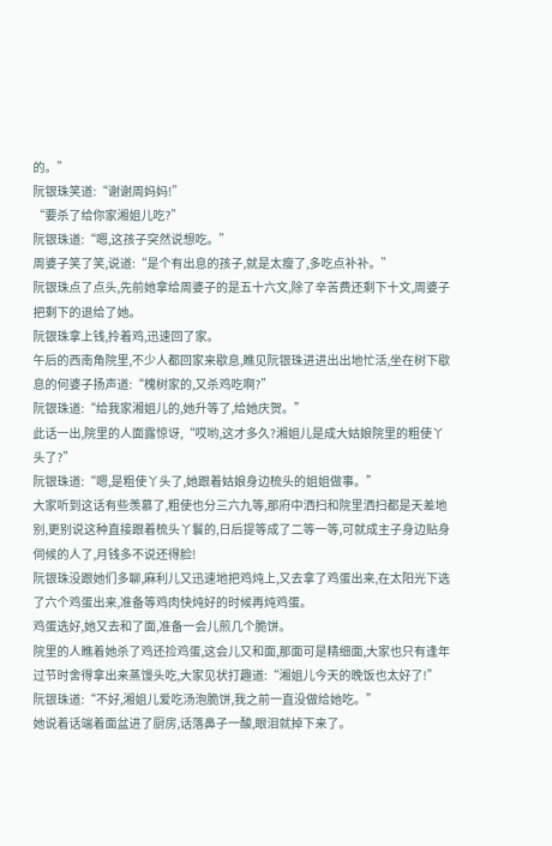的。”
阮银珠笑道:“谢谢周妈妈!”
“要杀了给你家湘姐儿吃?”
阮银珠道:“嗯,这孩子突然说想吃。”
周婆子笑了笑,说道:“是个有出息的孩子,就是太瘦了,多吃点补补。”
阮银珠点了点头,先前她拿给周婆子的是五十六文,除了辛苦费还剩下十文,周婆子把剩下的退给了她。
阮银珠拿上钱,拎着鸡,迅速回了家。
午后的西南角院里,不少人都回家来歇息,瞧见阮银珠进进出出地忙活,坐在树下歇息的何婆子扬声道:“槐树家的,又杀鸡吃啊?”
阮银珠道:“给我家湘姐儿的,她升等了,给她庆贺。”
此话一出,院里的人面露惊讶,“哎哟,这才多久?湘姐儿是成大姑娘院里的粗使丫头了?”
阮银珠道:“嗯,是粗使丫头了,她跟着姑娘身边梳头的姐姐做事。”
大家听到这话有些羡慕了,粗使也分三六九等,那府中洒扫和院里洒扫都是天差地别,更别说这种直接跟着梳头丫鬟的,日后提等成了二等一等,可就成主子身边贴身伺候的人了,月钱多不说还得脸!
阮银珠没跟她们多聊,麻利儿又迅速地把鸡炖上,又去拿了鸡蛋出来,在太阳光下选了六个鸡蛋出来,准备等鸡肉快炖好的时候再炖鸡蛋。
鸡蛋选好,她又去和了面,准备一会儿煎几个脆饼。
院里的人瞧着她杀了鸡还捡鸡蛋,这会儿又和面,那面可是精细面,大家也只有逢年过节时舍得拿出来蒸馒头吃,大家见状打趣道:“湘姐儿今天的晚饭也太好了!”
阮银珠道:“不好,湘姐儿爱吃汤泡脆饼,我之前一直没做给她吃。”
她说着话端着面盆进了厨房,话落鼻子一酸,眼泪就掉下来了。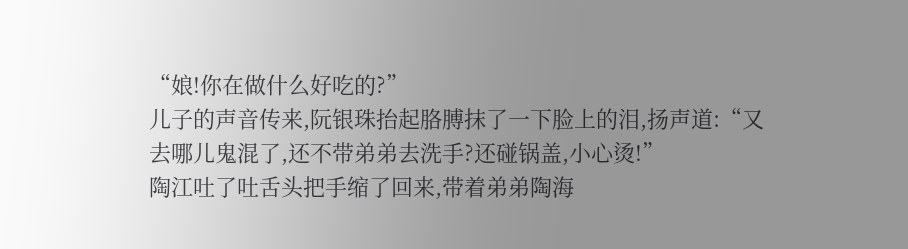“娘!你在做什么好吃的?”
儿子的声音传来,阮银珠抬起胳膊抹了一下脸上的泪,扬声道:“又去哪儿鬼混了,还不带弟弟去洗手?还碰锅盖,小心烫!”
陶江吐了吐舌头把手缩了回来,带着弟弟陶海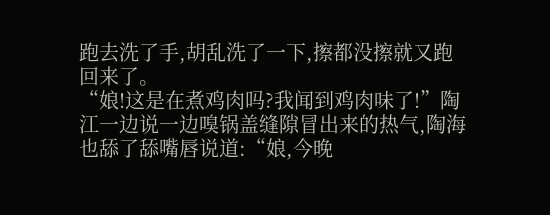跑去洗了手,胡乱洗了一下,擦都没擦就又跑回来了。
“娘!这是在煮鸡肉吗?我闻到鸡肉味了!”陶江一边说一边嗅锅盖缝隙冒出来的热气,陶海也舔了舔嘴唇说道:“娘,今晚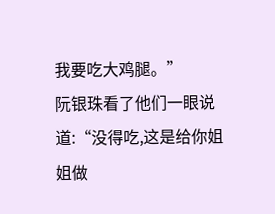我要吃大鸡腿。”
阮银珠看了他们一眼说道:“没得吃,这是给你姐姐做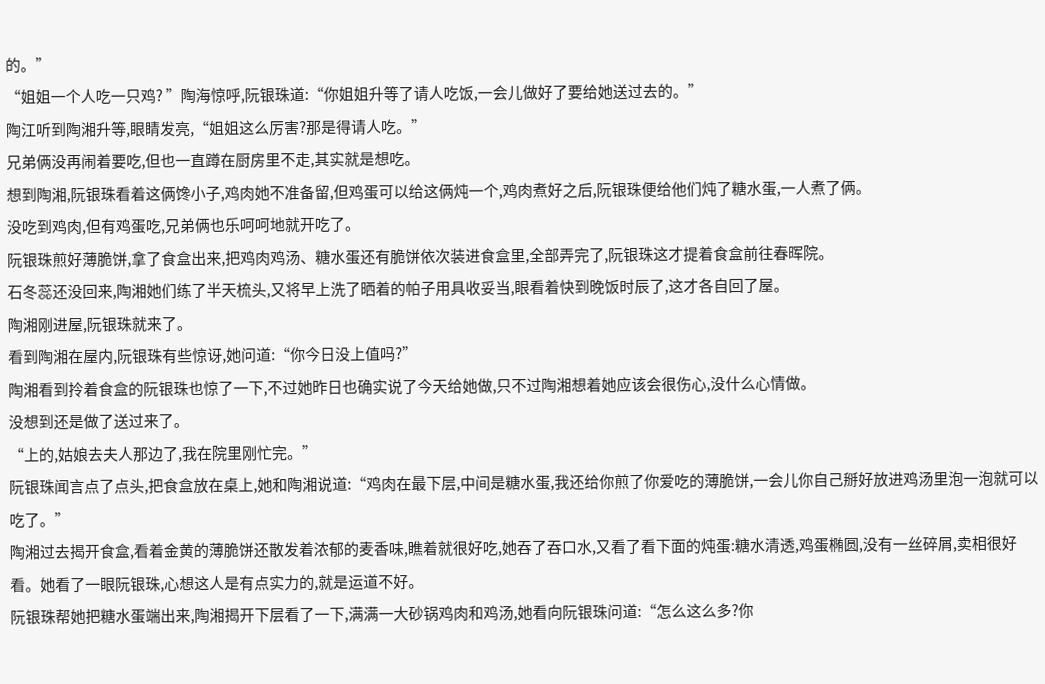的。”
“姐姐一个人吃一只鸡? ”陶海惊呼,阮银珠道:“你姐姐升等了请人吃饭,一会儿做好了要给她送过去的。”
陶江听到陶湘升等,眼睛发亮,“姐姐这么厉害?那是得请人吃。”
兄弟俩没再闹着要吃,但也一直蹲在厨房里不走,其实就是想吃。
想到陶湘,阮银珠看着这俩馋小子,鸡肉她不准备留,但鸡蛋可以给这俩炖一个,鸡肉煮好之后,阮银珠便给他们炖了糖水蛋,一人煮了俩。
没吃到鸡肉,但有鸡蛋吃,兄弟俩也乐呵呵地就开吃了。
阮银珠煎好薄脆饼,拿了食盒出来,把鸡肉鸡汤、糖水蛋还有脆饼依次装进食盒里,全部弄完了,阮银珠这才提着食盒前往春晖院。
石冬蕊还没回来,陶湘她们练了半天梳头,又将早上洗了晒着的帕子用具收妥当,眼看着快到晚饭时辰了,这才各自回了屋。
陶湘刚进屋,阮银珠就来了。
看到陶湘在屋内,阮银珠有些惊讶,她问道:“你今日没上值吗?”
陶湘看到拎着食盒的阮银珠也惊了一下,不过她昨日也确实说了今天给她做,只不过陶湘想着她应该会很伤心,没什么心情做。
没想到还是做了送过来了。
“上的,姑娘去夫人那边了,我在院里刚忙完。”
阮银珠闻言点了点头,把食盒放在桌上,她和陶湘说道:“鸡肉在最下层,中间是糖水蛋,我还给你煎了你爱吃的薄脆饼,一会儿你自己掰好放进鸡汤里泡一泡就可以吃了。”
陶湘过去揭开食盒,看着金黄的薄脆饼还散发着浓郁的麦香味,瞧着就很好吃,她吞了吞口水,又看了看下面的炖蛋:糖水清透,鸡蛋椭圆,没有一丝碎屑,卖相很好看。她看了一眼阮银珠,心想这人是有点实力的,就是运道不好。
阮银珠帮她把糖水蛋端出来,陶湘揭开下层看了一下,满满一大砂锅鸡肉和鸡汤,她看向阮银珠问道:“怎么这么多?你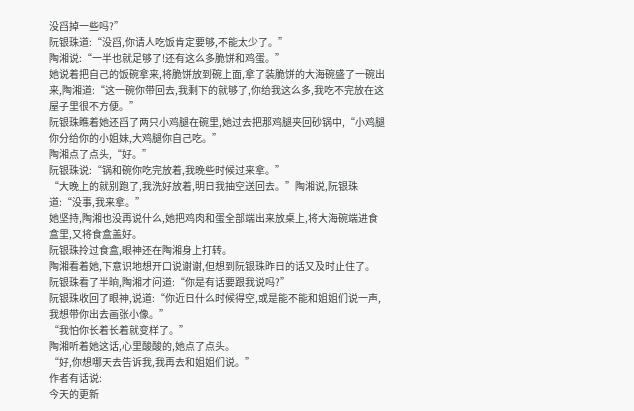没舀掉一些吗?”
阮银珠道:“没舀,你请人吃饭肯定要够,不能太少了。”
陶湘说:“一半也就足够了!还有这么多脆饼和鸡蛋。”
她说着把自己的饭碗拿来,将脆饼放到碗上面,拿了装脆饼的大海碗盛了一碗出来,陶湘道:“这一碗你带回去,我剩下的就够了,你给我这么多,我吃不完放在这屋子里很不方便。”
阮银珠瞧着她还舀了两只小鸡腿在碗里,她过去把那鸡腿夹回砂锅中,“小鸡腿你分给你的小姐妹,大鸡腿你自己吃。”
陶湘点了点头,“好。”
阮银珠说:“锅和碗你吃完放着,我晚些时候过来拿。”
“大晚上的就别跑了,我洗好放着,明日我抽空送回去。”陶湘说,阮银珠道:“没事,我来拿。”
她坚持,陶湘也没再说什么,她把鸡肉和蛋全部端出来放桌上,将大海碗端进食盒里,又将食盒盖好。
阮银珠拎过食盒,眼神还在陶湘身上打转。
陶湘看着她,下意识地想开口说谢谢,但想到阮银珠昨日的话又及时止住了。
阮银珠看了半晌,陶湘才问道:“你是有话要跟我说吗?”
阮银珠收回了眼神,说道:“你近日什么时候得空,或是能不能和姐姐们说一声,我想带你出去画张小像。”
“我怕你长着长着就变样了。”
陶湘听着她这话,心里酸酸的,她点了点头。
“好,你想哪天去告诉我,我再去和姐姐们说。”
作者有话说:
今天的更新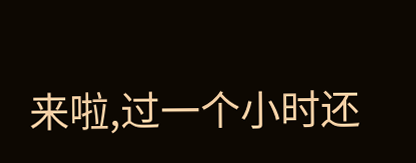来啦,过一个小时还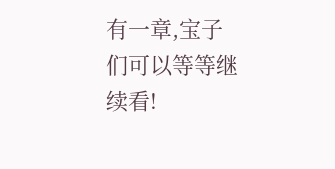有一章,宝子们可以等等继续看!